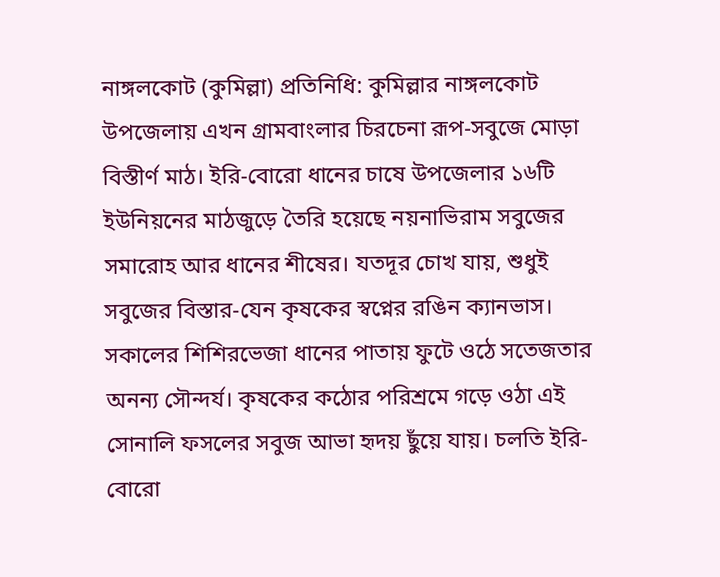নাঙ্গলকোট (কুমিল্লা) প্রতিনিধি: কুমিল্লার নাঙ্গলকোট উপজেলায় এখন গ্রামবাংলার চিরচেনা রূপ-সবুজে মোড়া বিস্তীর্ণ মাঠ। ইরি-বোরো ধানের চাষে উপজেলার ১৬টি ইউনিয়নের মাঠজুড়ে তৈরি হয়েছে নয়নাভিরাম সবুজের সমারোহ আর ধানের শীষের। যতদূর চোখ যায়, শুধুই সবুজের বিস্তার-যেন কৃষকের স্বপ্নের রঙিন ক্যানভাস।
সকালের শিশিরভেজা ধানের পাতায় ফুটে ওঠে সতেজতার অনন্য সৌন্দর্য। কৃষকের কঠোর পরিশ্রমে গড়ে ওঠা এই সোনালি ফসলের সবুজ আভা হৃদয় ছুঁয়ে যায়। চলতি ইরি-বোরো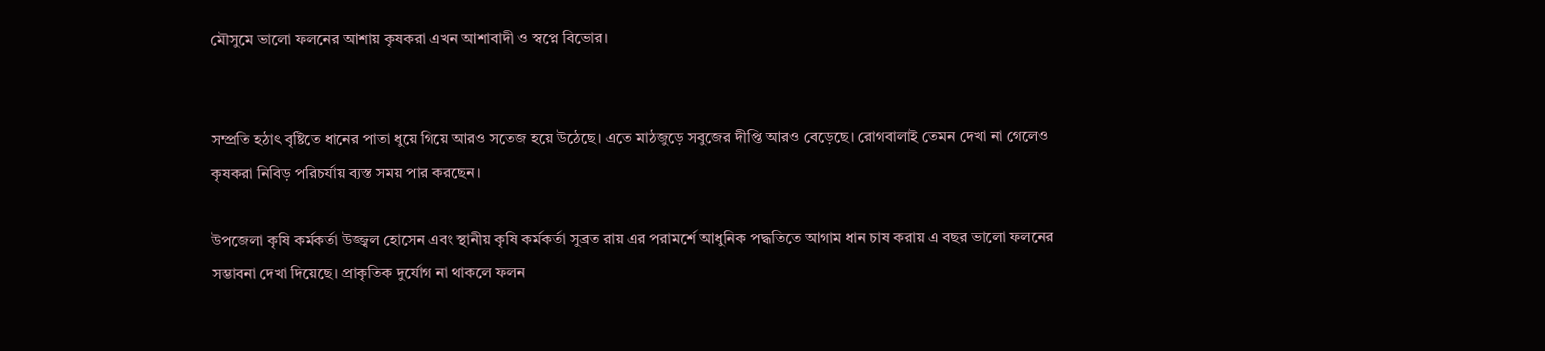মৌসুমে ভালো ফলনের আশায় কৃষকরা এখন আশাবাদী ও স্বপ্নে বিভোর।


সম্প্রতি হঠাৎ বৃষ্টিতে ধানের পাতা ধুয়ে গিয়ে আরও সতেজ হয়ে উঠেছে। এতে মাঠজুড়ে সবুজের দীপ্তি আরও বেড়েছে। রোগবালাই তেমন দেখা না গেলেও কৃষকরা নিবিড় পরিচর্যায় ব্যস্ত সময় পার করছেন।

উপজেলা কৃষি কর্মকর্তা উজ্জ্বল হোসেন এবং স্থানীয় কৃষি কর্মকর্তা সুব্রত রায় এর পরামর্শে আধুনিক পদ্ধতিতে আগাম ধান চাষ করায় এ বছর ভালো ফলনের সম্ভাবনা দেখা দিয়েছে। প্রাকৃতিক দুর্যোগ না থাকলে ফলন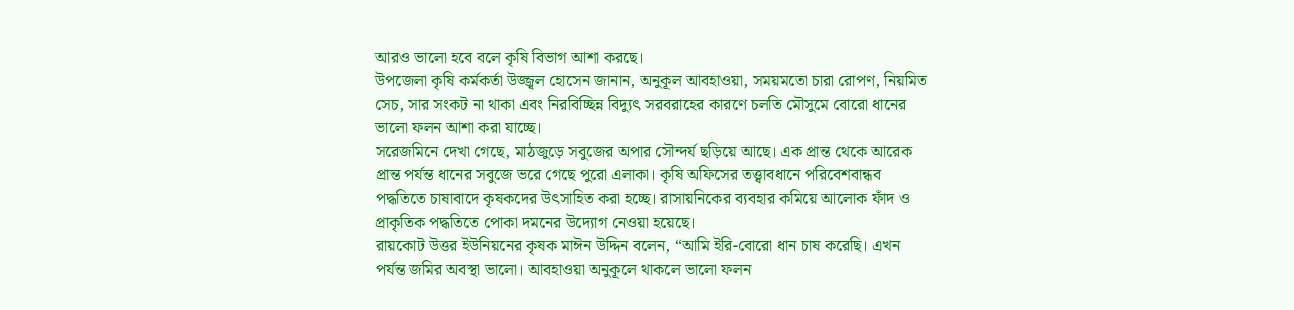আরও ভালো হবে বলে কৃষি বিভাগ আশা করছে।
উপজেলা কৃষি কর্মকর্তা উজ্জ্বল হোসেন জানান, অনুকূল আবহাওয়া, সময়মতো চারা রোপণ, নিয়মিত সেচ, সার সংকট না থাকা এবং নিরবিচ্ছিন্ন বিদ্যুৎ সরবরাহের কারণে চলতি মৌসুমে বোরো ধানের ভালো ফলন আশা করা যাচ্ছে।
সরেজমিনে দেখা গেছে, মাঠজুড়ে সবুজের অপার সৌন্দর্য ছড়িয়ে আছে। এক প্রান্ত থেকে আরেক প্রান্ত পর্যন্ত ধানের সবুজে ভরে গেছে পুরো এলাকা। কৃষি অফিসের তত্ত্বাবধানে পরিবেশবান্ধব পদ্ধতিতে চাষাবাদে কৃষকদের উৎসাহিত করা হচ্ছে। রাসায়নিকের ব্যবহার কমিয়ে আলোক ফাঁদ ও প্রাকৃতিক পদ্ধতিতে পোকা দমনের উদ্যোগ নেওয়া হয়েছে।
রায়কোট উত্তর ইউনিয়নের কৃষক মাঈন উদ্দিন বলেন, “আমি ইরি-বোরো ধান চাষ করেছি। এখন পর্যন্ত জমির অবস্থা ভালো। আবহাওয়া অনুকূলে থাকলে ভালো ফলন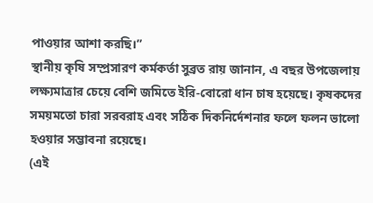পাওয়ার আশা করছি।”
স্থানীয় কৃষি সম্প্রসারণ কর্মকর্তা সুব্রত রায় জানান, এ বছর উপজেলায় লক্ষ্যমাত্রার চেয়ে বেশি জমিতে ইরি-বোরো ধান চাষ হয়েছে। কৃষকদের সময়মতো চারা সরবরাহ এবং সঠিক দিকনির্দেশনার ফলে ফলন ভালো হওয়ার সম্ভাবনা রয়েছে।
(এই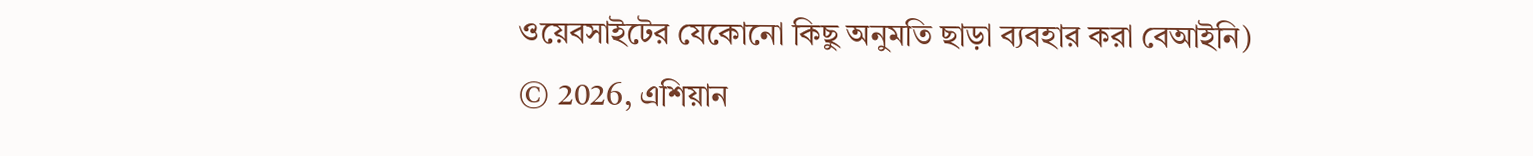ওয়েবসাইটের যেকোনো কিছু অনুমতি ছাড়া ব্যবহার করা বেআইনি)
© 2026, এশিয়ান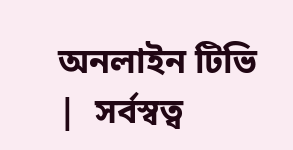অনলাইন টিভি  |  সর্বস্বত্ব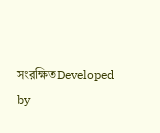সংরক্ষিতDeveloped by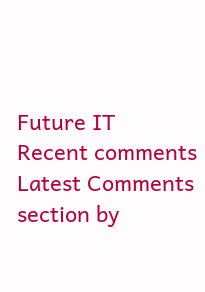Future IT
Recent comments
Latest Comments section by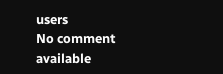users
No comment available